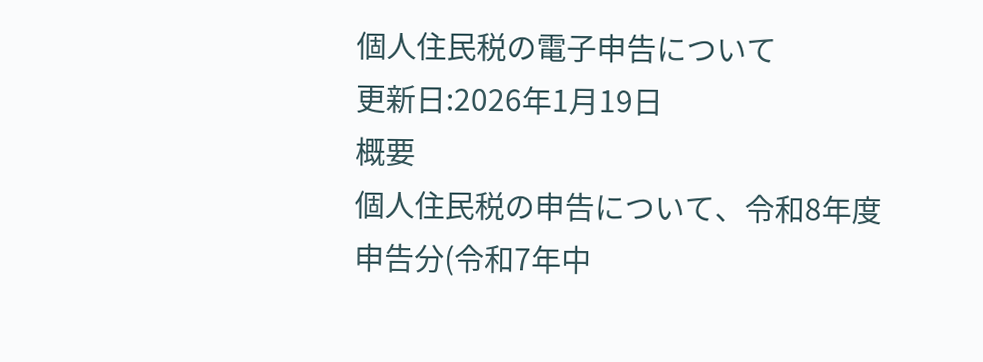個人住民税の電子申告について
更新日:2026年1月19日
概要
個人住民税の申告について、令和8年度申告分(令和7年中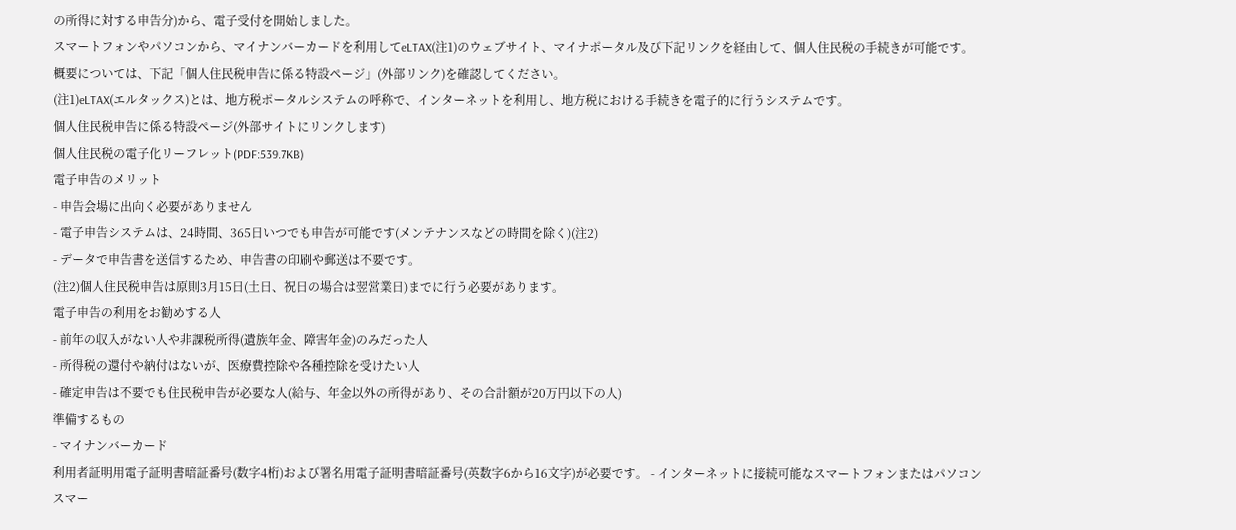の所得に対する申告分)から、電子受付を開始しました。
スマートフォンやパソコンから、マイナンバーカードを利用してeLTAX(注1)のウェブサイト、マイナポータル及び下記リンクを経由して、個人住民税の手続きが可能です。
概要については、下記「個人住民税申告に係る特設ページ」(外部リンク)を確認してください。
(注1)eLTAX(エルタックス)とは、地方税ポータルシステムの呼称で、インターネットを利用し、地方税における手続きを電子的に行うシステムです。
個人住民税申告に係る特設ページ(外部サイトにリンクします)
個人住民税の電子化リーフレット(PDF:539.7KB)
電子申告のメリット
- 申告会場に出向く必要がありません
- 電子申告システムは、24時間、365日いつでも申告が可能です(メンテナンスなどの時間を除く)(注2)
- データで申告書を送信するため、申告書の印刷や郵送は不要です。
(注2)個人住民税申告は原則3月15日(土日、祝日の場合は翌営業日)までに行う必要があります。
電子申告の利用をお勧めする人
- 前年の収入がない人や非課税所得(遺族年金、障害年金)のみだった人
- 所得税の還付や納付はないが、医療費控除や各種控除を受けたい人
- 確定申告は不要でも住民税申告が必要な人(給与、年金以外の所得があり、その合計額が20万円以下の人)
準備するもの
- マイナンバーカード
利用者証明用電子証明書暗証番号(数字4桁)および署名用電子証明書暗証番号(英数字6から16文字)が必要です。 - インターネットに接続可能なスマートフォンまたはパソコン
スマー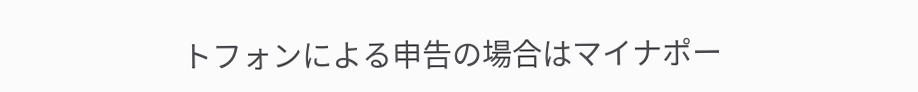トフォンによる申告の場合はマイナポー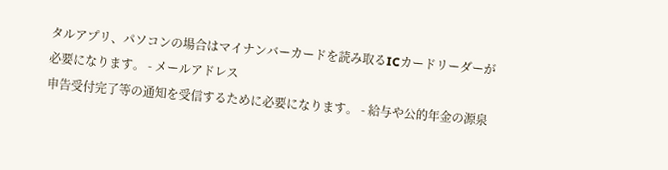タルアプリ、パソコンの場合はマイナンバーカードを読み取るICカードリーダーが必要になります。 - メールアドレス
申告受付完了等の通知を受信するために必要になります。 - 給与や公的年金の源泉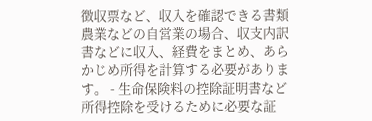徴収票など、収入を確認できる書類
農業などの自営業の場合、収支内訳書などに収入、経費をまとめ、あらかじめ所得を計算する必要があります。 - 生命保険料の控除証明書など所得控除を受けるために必要な証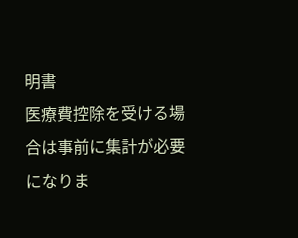明書
医療費控除を受ける場合は事前に集計が必要になりま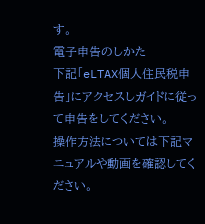す。
電子申告のしかた
下記「eLTAX個人住民税申告」にアクセスしガイドに従って申告をしてください。
操作方法については下記マニュアルや動画を確認してください。